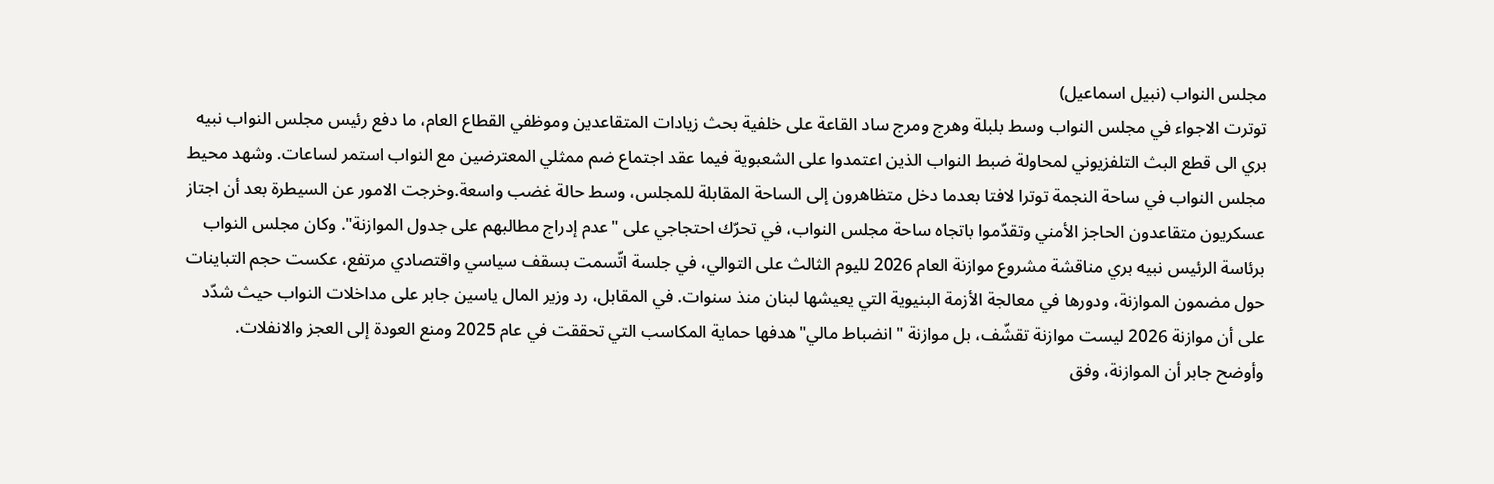مجلس النواب (نبيل اسماعيل)
توترت الاجواء في مجلس النواب وسط بلبلة وهرج ومرج ساد القاعة على خلفية بحث زيادات المتقاعدين وموظفي القطاع العام، ما دفع رئيس مجلس النواب نبيه بري الى قطع البث التلفزيوني لمحاولة ضبط النواب الذين اعتمدوا على الشعبوية فيما عقد اجتماع ضم ممثلي المعترضين مع النواب استمر لساعات. وشهد محيط مجلس النواب في ساحة النجمة توترا لافتا بعدما دخل متظاهرون إلى الساحة المقابلة للمجلس، وسط حالة غضب واسعة.وخرجت الامور عن السيطرة بعد أن اجتاز عسكريون متقاعدون الحاجز الأمني وتقدّموا باتجاه ساحة مجلس النواب، في تحرّك احتجاجي على "عدم إدراج مطالبهم على جدول الموازنة". وكان مجلس النواب برئاسة الرئيس نبيه بري مناقشة مشروع موازنة العام 2026 لليوم الثالث على التوالي، في جلسة اتّسمت بسقف سياسي واقتصادي مرتفع، عكست حجم التباينات حول مضمون الموازنة، ودورها في معالجة الأزمة البنيوية التي يعيشها لبنان منذ سنوات. في المقابل، رد وزير المال ياسين جابر على مداخلات النواب حيث شدّد على أن موازنة 2026 ليست موازنة تقشّف، بل موازنة "انضباط مالي"هدفها حماية المكاسب التي تحققت في عام 2025 ومنع العودة إلى العجز والانفلات. وأوضح جابر أن الموازنة، وفق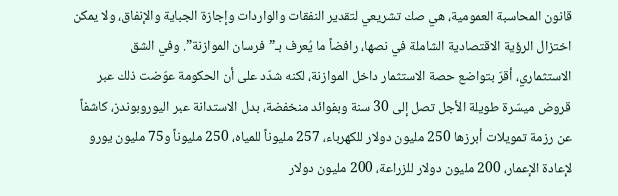قانون المحاسبة العمومية، هي صك تشريعي لتقدير النفقات والواردات وإجازة الجباية والإنفاق، ولا يمكن اختزال الرؤية الاقتصادية الشاملة في نصها، رافضاً ما يُعرف بـ”فرسان الموازنة”. وفي الشق الاستثماري، أقرّ بتواضع حصة الاستثمار داخل الموازنة، لكنه شدّد على أن الحكومة عوّضت ذلك عبر قروض ميسّرة طويلة الأجل تصل إلى 30 سنة وبفوائد منخفضة، بدل الاستدانة عبر اليوروبوندز، كاشفاً عن رزمة تمويلات أبرزها 250 مليون دولار للكهرباء، 257 مليوناً للمياه، 250 مليوناً و75 مليون يورو لإعادة الإعمار، 200 مليون دولار للزراعة، 200 مليون دولار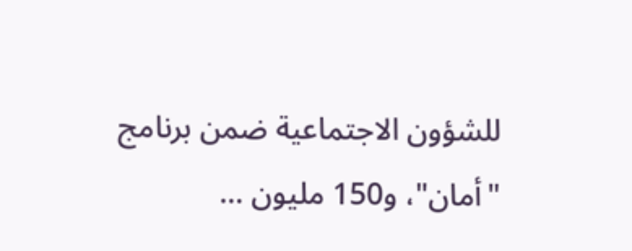للشؤون الاجتماعية ضمن برنامج "أمان"، و150 مليون ...